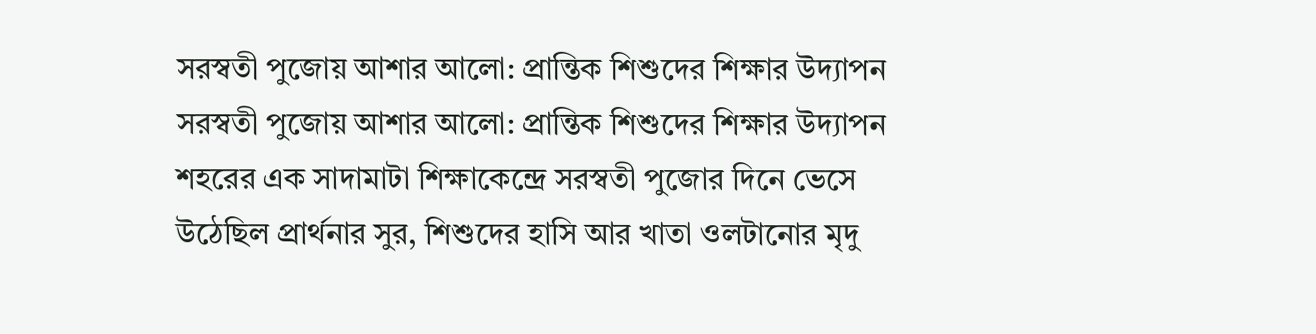সরস্বতী পুজোয় আশার আলো: প্রান্তিক শিশুদের শিক্ষার উদ্যাপন
সরস্বতী পুজোয় আশার আলো: প্রান্তিক শিশুদের শিক্ষার উদ্যাপন
শহরের এক সাদামাটা শিক্ষাকেন্দ্রে সরস্বতী পুজোর দিনে ভেসে উঠেছিল প্রার্থনার সুর, শিশুদের হাসি আর খাতা ওলটানোর মৃদু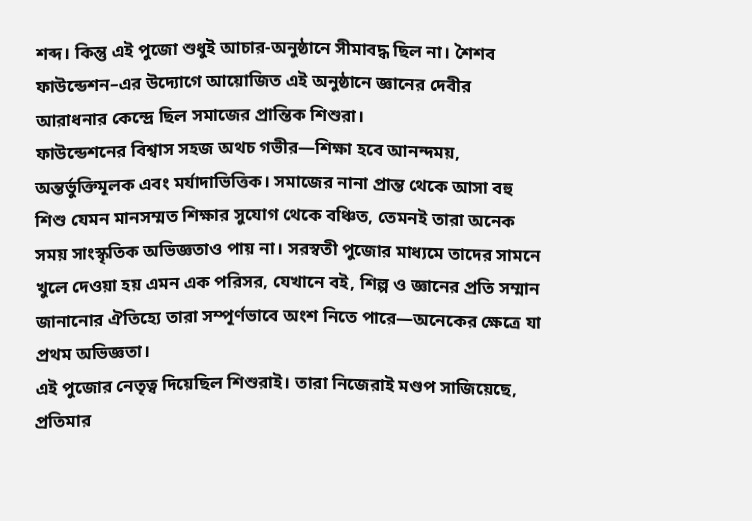শব্দ। কিন্তু এই পুজো শুধুই আচার-অনুষ্ঠানে সীমাবদ্ধ ছিল না। শৈশব ফাউন্ডেশন–এর উদ্যোগে আয়োজিত এই অনুষ্ঠানে জ্ঞানের দেবীর আরাধনার কেন্দ্রে ছিল সমাজের প্রান্তিক শিশুরা।
ফাউন্ডেশনের বিশ্বাস সহজ অথচ গভীর—শিক্ষা হবে আনন্দময়, অন্তর্ভুক্তিমূলক এবং মর্যাদাভিত্তিক। সমাজের নানা প্রান্ত থেকে আসা বহু শিশু যেমন মানসম্মত শিক্ষার সুযোগ থেকে বঞ্চিত, তেমনই তারা অনেক সময় সাংস্কৃতিক অভিজ্ঞতাও পায় না। সরস্বতী পুজোর মাধ্যমে তাদের সামনে খুলে দেওয়া হয় এমন এক পরিসর, যেখানে বই, শিল্প ও জ্ঞানের প্রতি সম্মান জানানোর ঐতিহ্যে তারা সম্পূর্ণভাবে অংশ নিতে পারে—অনেকের ক্ষেত্রে যা প্রথম অভিজ্ঞতা।
এই পুজোর নেতৃত্ব দিয়েছিল শিশুরাই। তারা নিজেরাই মণ্ডপ সাজিয়েছে, প্রতিমার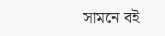সামনে বই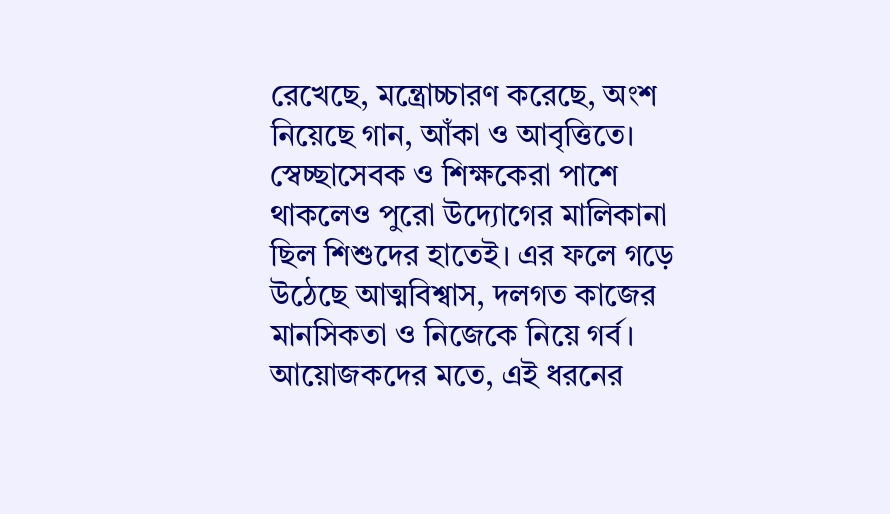রেখেছে, মন্ত্রোচ্চারণ করেছে, অংশ নিয়েছে গান, আঁকা ও আবৃত্তিতে। স্বেচ্ছাসেবক ও শিক্ষকেরা পাশে থাকলেও পুরো উদ্যোগের মালিকানা ছিল শিশুদের হাতেই। এর ফলে গড়ে উঠেছে আত্মবিশ্বাস, দলগত কাজের মানসিকতা ও নিজেকে নিয়ে গর্ব।
আয়োজকদের মতে, এই ধরনের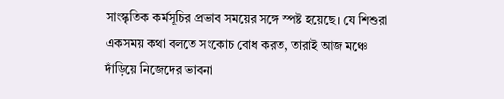সাংস্কৃতিক কর্মসূচির প্রভাব সময়ের সঙ্গে স্পষ্ট হয়েছে। যে শিশুরা একসময় কথা বলতে সংকোচ বোধ করত, তারাই আজ মঞ্চে দাঁড়িয়ে নিজেদের ভাবনা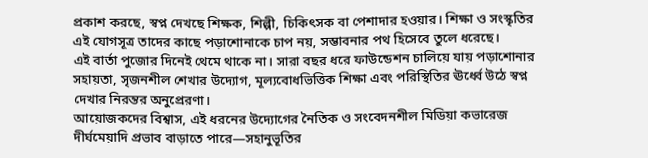প্রকাশ করছে, স্বপ্ন দেখছে শিক্ষক, শিল্পী, চিকিৎসক বা পেশাদার হওয়ার। শিক্ষা ও সংস্কৃতির এই যোগসূত্র তাদের কাছে পড়াশোনাকে চাপ নয়, সম্ভাবনার পথ হিসেবে তুলে ধরেছে।
এই বার্তা পুজোর দিনেই থেমে থাকে না। সারা বছর ধরে ফাউন্ডেশন চালিয়ে যায় পড়াশোনার সহায়তা, সৃজনশীল শেখার উদ্যোগ, মূল্যবোধভিত্তিক শিক্ষা এবং পরিস্থিতির ঊর্ধ্বে উঠে স্বপ্ন দেখার নিরন্তর অনুপ্রেরণা।
আয়োজকদের বিশ্বাস, এই ধরনের উদ্যোগের নৈতিক ও সংবেদনশীল মিডিয়া কভারেজ দীর্ঘমেয়াদি প্রভাব বাড়াতে পারে—সহানুভূতির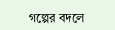গল্পের বদলে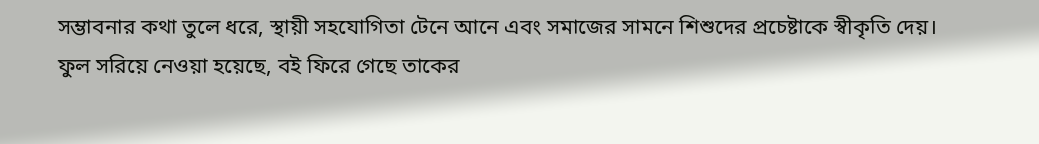সম্ভাবনার কথা তুলে ধরে, স্থায়ী সহযোগিতা টেনে আনে এবং সমাজের সামনে শিশুদের প্রচেষ্টাকে স্বীকৃতি দেয়।
ফুল সরিয়ে নেওয়া হয়েছে, বই ফিরে গেছে তাকের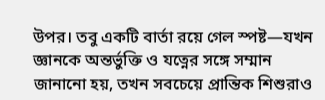উপর। তবু একটি বার্তা রয়ে গেল স্পষ্ট—যখন জ্ঞানকে অন্তর্ভুক্তি ও যত্নের সঙ্গে সম্মান জানানো হয়, তখন সবচেয়ে প্রান্তিক শিশুরাও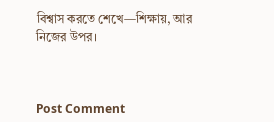বিশ্বাস করতে শেখে—শিক্ষায়, আর নিজের উপর।



Post Comment